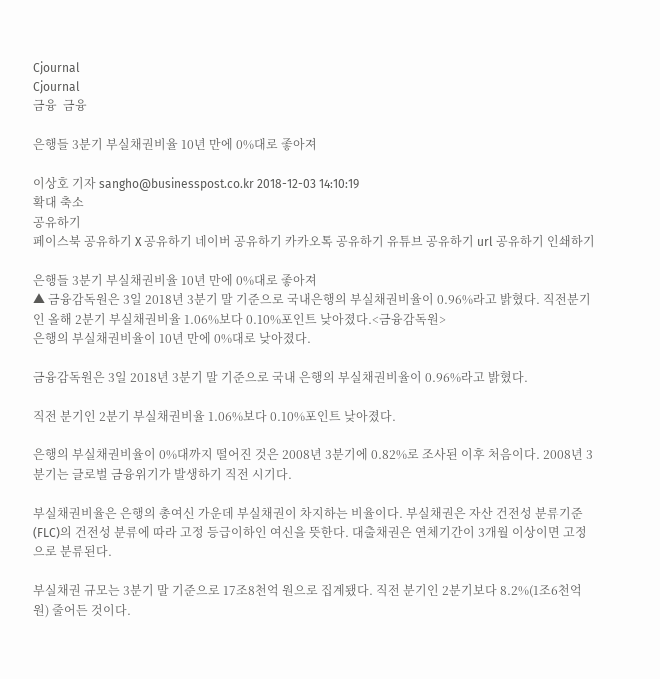Cjournal
Cjournal
금융  금융

은행들 3분기 부실채권비율 10년 만에 0%대로 좋아져

이상호 기자 sangho@businesspost.co.kr 2018-12-03 14:10:19
확대 축소
공유하기
페이스북 공유하기 X 공유하기 네이버 공유하기 카카오톡 공유하기 유튜브 공유하기 url 공유하기 인쇄하기

은행들 3분기 부실채권비율 10년 만에 0%대로 좋아져
▲ 금융감독원은 3일 2018년 3분기 말 기준으로 국내은행의 부실채권비율이 0.96%라고 밝혔다. 직전분기인 올해 2분기 부실채권비율 1.06%보다 0.10%포인트 낮아졌다.<금융감독원>
은행의 부실채권비율이 10년 만에 0%대로 낮아졌다.

금융감독원은 3일 2018년 3분기 말 기준으로 국내 은행의 부실채권비율이 0.96%라고 밝혔다.

직전 분기인 2분기 부실채권비율 1.06%보다 0.10%포인트 낮아졌다.

은행의 부실채권비율이 0%대까지 떨어진 것은 2008년 3분기에 0.82%로 조사된 이후 처음이다. 2008년 3분기는 글로벌 금융위기가 발생하기 직전 시기다.

부실채권비율은 은행의 총여신 가운데 부실채권이 차지하는 비율이다. 부실채권은 자산 건전성 분류기준(FLC)의 건전성 분류에 따라 고정 등급이하인 여신을 뜻한다. 대출채권은 연체기간이 3개월 이상이면 고정으로 분류된다.

부실채권 규모는 3분기 말 기준으로 17조8천억 원으로 집계됐다. 직전 분기인 2분기보다 8.2%(1조6천억 원) 줄어든 것이다.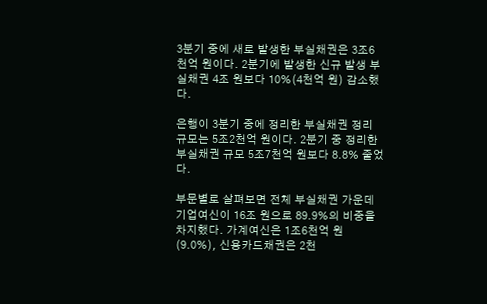3분기 중에 새로 발생한 부실채권은 3조6천억 원이다. 2분기에 발생한 신규 발생 부실채권 4조 원보다 10%(4천억 원) 감소했다.

은행이 3분기 중에 정리한 부실채권 정리 규모는 5조2천억 원이다. 2분기 중 정리한 부실채권 규모 5조7천억 원보다 8.8% 줄었다.

부문별로 살펴보면 전체 부실채권 가운데 기업여신이 16조 원으로 89.9%의 비중을 차지했다. 가계여신은 1조6천억 원(9.0%), 신용카드채권은 2천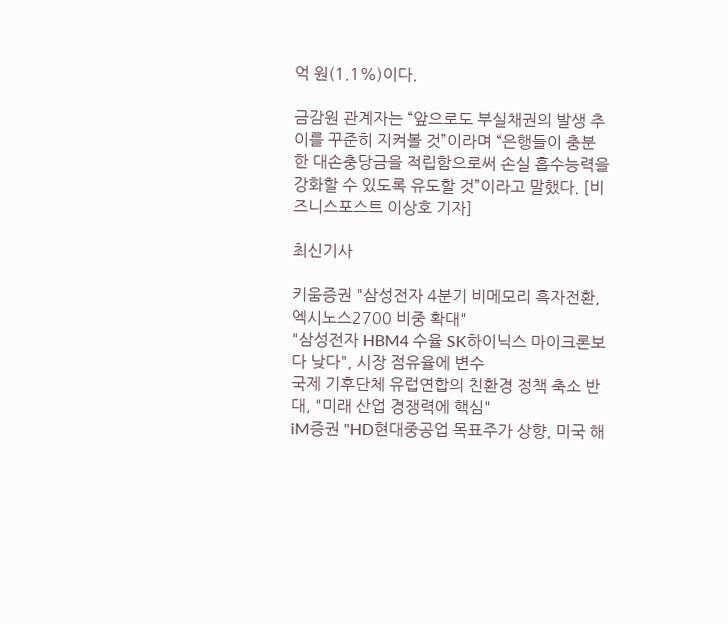억 원(1.1%)이다.

금감원 관계자는 “앞으로도 부실채권의 발생 추이를 꾸준히 지켜볼 것”이라며 “은행들이 충분한 대손충당금을 적립함으로써 손실 흡수능력을 강화할 수 있도록 유도할 것”이라고 말했다. [비즈니스포스트 이상호 기자]

최신기사

키움증권 "삼성전자 4분기 비메모리 흑자전환, 엑시노스2700 비중 확대"
"삼성전자 HBM4 수율 SK하이닉스 마이크론보다 낮다", 시장 점유율에 변수
국제 기후단체 유럽연합의 친환경 정책 축소 반대, "미래 산업 경쟁력에 핵심"
iM증권 "HD현대중공업 목표주가 상향, 미국 해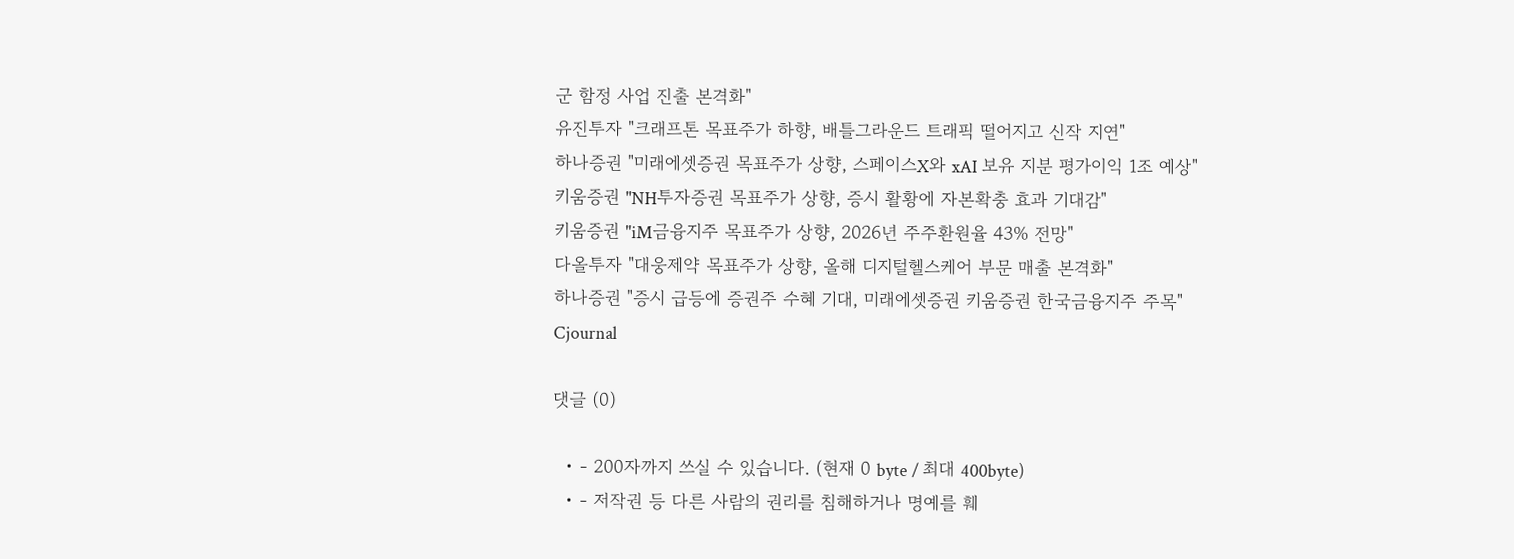군 함정 사업 진출 본격화"
유진투자 "크래프톤 목표주가 하향, 배틀그라운드 트래픽 떨어지고 신작 지연"
하나증권 "미래에셋증권 목표주가 상향, 스페이스X와 xAI 보유 지분 평가이익 1조 예상"
키움증권 "NH투자증권 목표주가 상향, 증시 활황에 자본확충 효과 기대감"
키움증권 "iM금융지주 목표주가 상향, 2026년 주주환원율 43% 전망"
다올투자 "대웅제약 목표주가 상향, 올해 디지털헬스케어 부문 매출 본격화"
하나증권 "증시 급등에 증권주 수혜 기대, 미래에셋증권 키움증권 한국금융지주 주목"
Cjournal

댓글 (0)

  • - 200자까지 쓰실 수 있습니다. (현재 0 byte / 최대 400byte)
  • - 저작권 등 다른 사람의 권리를 침해하거나 명예를 훼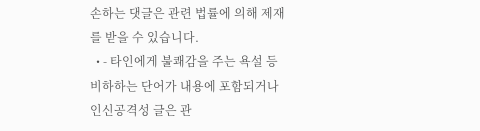손하는 댓글은 관련 법률에 의해 제재를 받을 수 있습니다.
  • - 타인에게 불쾌감을 주는 욕설 등 비하하는 단어가 내용에 포함되거나 인신공격성 글은 관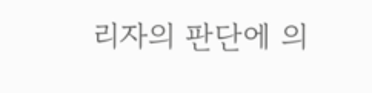리자의 판단에 의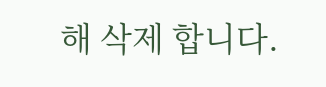해 삭제 합니다.